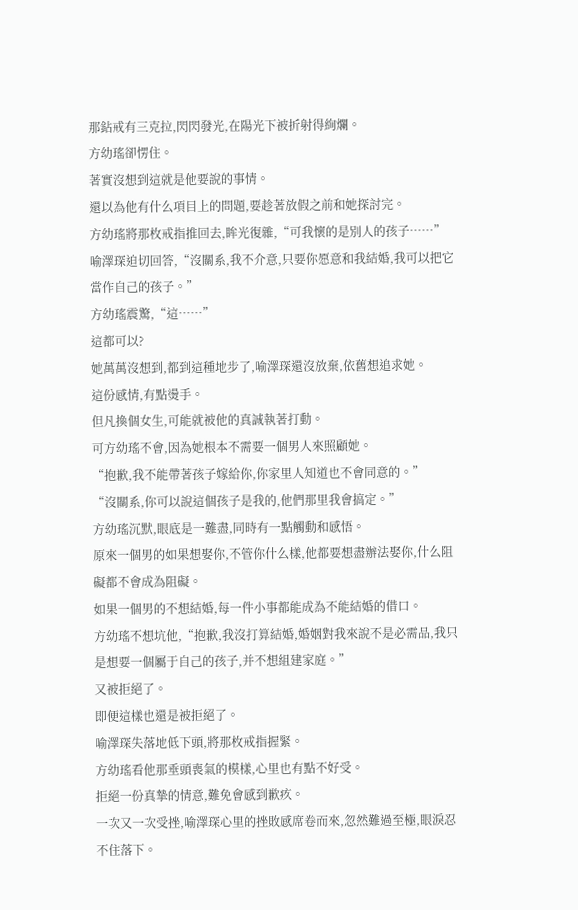那鉆戒有三克拉,閃閃發光,在陽光下被折射得絢爛。
方幼瑤卻愣住。
著實沒想到這就是他要說的事情。
還以為他有什么項目上的問題,要趁著放假之前和她探討完。
方幼瑤將那枚戒指推回去,眸光復雜,“可我懷的是別人的孩子……”
喻澤琛迫切回答,“沒關系,我不介意,只要你愿意和我結婚,我可以把它當作自己的孩子。”
方幼瑤震驚,“這……”
這都可以?
她萬萬沒想到,都到這種地步了,喻澤琛還沒放棄,依舊想追求她。
這份感情,有點燙手。
但凡換個女生,可能就被他的真誠執著打動。
可方幼瑤不會,因為她根本不需要一個男人來照顧她。
“抱歉,我不能帶著孩子嫁給你,你家里人知道也不會同意的。”
“沒關系,你可以說這個孩子是我的,他們那里我會搞定。”
方幼瑤沉默,眼底是一難盡,同時有一點觸動和感悟。
原來一個男的如果想娶你,不管你什么樣,他都要想盡辦法娶你,什么阻礙都不會成為阻礙。
如果一個男的不想結婚,每一件小事都能成為不能結婚的借口。
方幼瑤不想坑他,“抱歉,我沒打算結婚,婚姻對我來說不是必需品,我只是想要一個屬于自己的孩子,并不想組建家庭。”
又被拒絕了。
即便這樣也還是被拒絕了。
喻澤琛失落地低下頭,將那枚戒指握緊。
方幼瑤看他那垂頭喪氣的模樣,心里也有點不好受。
拒絕一份真摯的情意,難免會感到歉疚。
一次又一次受挫,喻澤琛心里的挫敗感席卷而來,忽然難過至極,眼淚忍不住落下。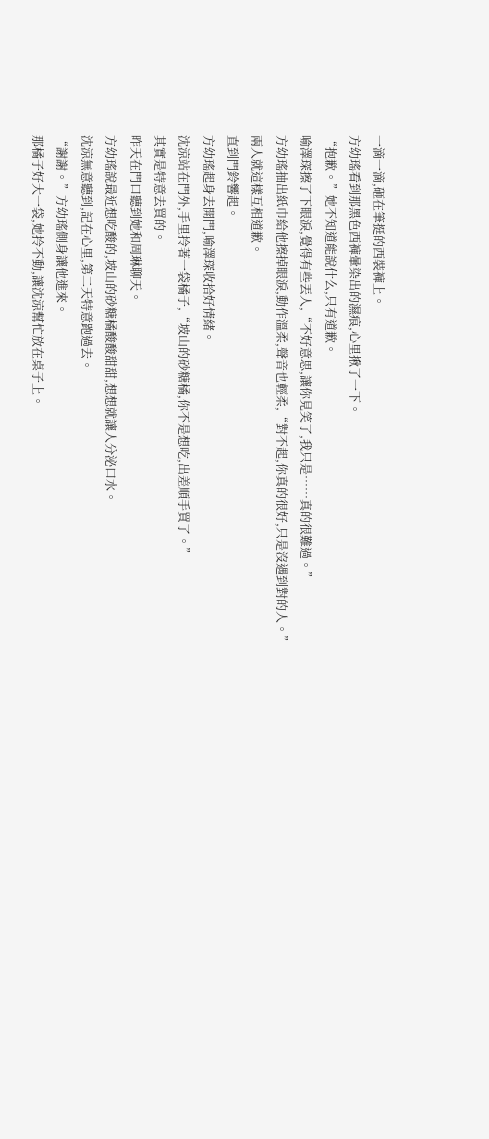一滴一滴,砸在筆挺的西裝褲上。
方幼瑤看到那黑色西褲暈染出的濕痕,心里揪了一下。
“抱歉。”她不知道能說什么,只有道歉。
喻澤琛擦了下眼淚,覺得有些丟人,“不好意思,讓你見笑了,我只是……真的很難過。”
方幼瑤抽出紙巾給他擦掉眼淚,動作溫柔,聲音也輕柔,“對不起,你真的很好,只是沒遇到對的人。”
兩人就這樣互相道歉。
直到門鈴響起。
方幼瑤起身去開門,喻澤琛收拾好情緒。
沈涼站在門外,手里拎著一袋橘子,“坡山的砂糖橘,你不是想吃,出差順手買了。”
其實是特意去買的。
昨天在門口聽到她和周琳聊天。
方幼瑤說最近想吃酸的,坡山的砂糖橘酸酸甜甜,想想就讓人分泌口水。
沈涼無意聽到,記在心里,第二天特意跑過去。
“謝謝。”方幼瑤側身讓他進來。
那橘子好大一袋,她拎不動,讓沈涼幫忙放在桌子上。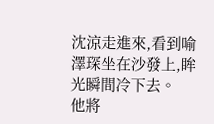沈涼走進來,看到喻澤琛坐在沙發上,眸光瞬間冷下去。
他將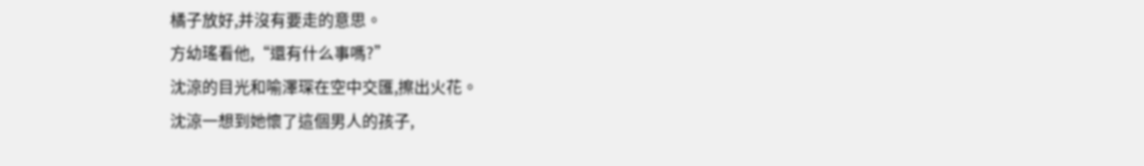橘子放好,并沒有要走的意思。
方幼瑤看他,“還有什么事嗎?”
沈涼的目光和喻澤琛在空中交匯,擦出火花。
沈涼一想到她懷了這個男人的孩子,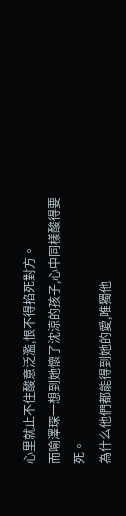心里就止不住酸意泛濫,恨不得掐死對方。
而喻澤琛一想到她懷了沈涼的孩子,心中同樣酸得要死。
為什么他們都能得到她的愛,唯獨他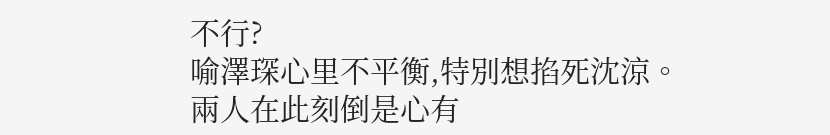不行?
喻澤琛心里不平衡,特別想掐死沈涼。
兩人在此刻倒是心有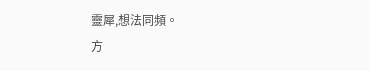靈犀,想法同頻。
方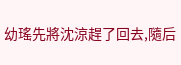幼瑤先將沈涼趕了回去,隨后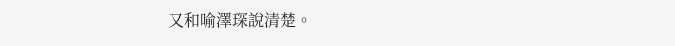又和喻澤琛說清楚。